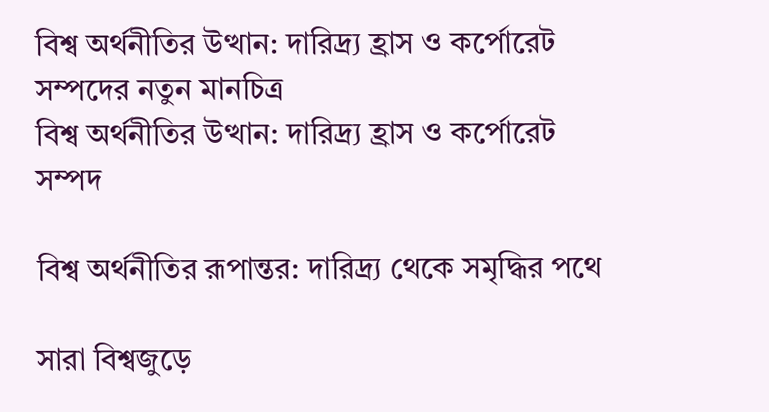বিশ্ব অর্থনীতির উত্থান: দারিদ্র্য হ্রাস ও কর্পোরেট সম্পদের নতুন মানচিত্র
বিশ্ব অর্থনীতির উত্থান: দারিদ্র্য হ্রাস ও কর্পোরেট সম্পদ

বিশ্ব অর্থনীতির রূপান্তর: দারিদ্র্য থেকে সমৃদ্ধির পথে

সারা বিশ্বজুড়ে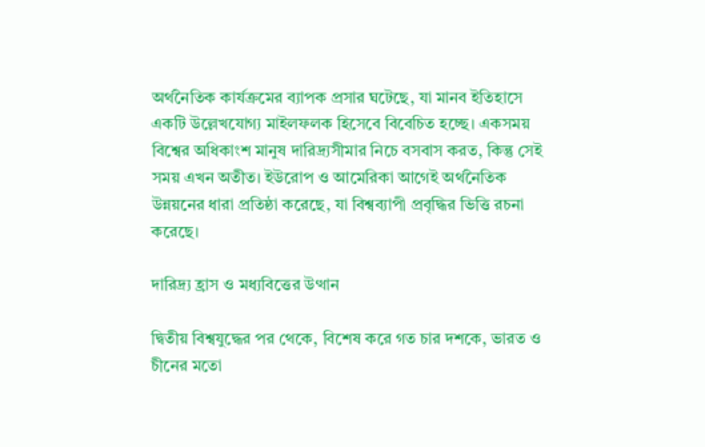অর্থনৈতিক কার্যক্রমের ব্যাপক প্রসার ঘটেছে, যা মানব ইতিহাসে একটি উল্লেখযোগ্য মাইলফলক হিসেবে বিবেচিত হচ্ছে। একসময় বিশ্বের অধিকাংশ মানুষ দারিদ্র্যসীমার নিচে বসবাস করত, কিন্তু সেই সময় এখন অতীত। ইউরোপ ও আমেরিকা আগেই অর্থনৈতিক উন্নয়নের ধারা প্রতিষ্ঠা করেছে, যা বিশ্বব্যাপী প্রবৃদ্ধির ভিত্তি রচনা করেছে।

দারিদ্র্য হ্রাস ও মধ্যবিত্তের উত্থান

দ্বিতীয় বিশ্বযুদ্ধের পর থেকে, বিশেষ করে গত চার দশকে, ভারত ও চীনের মতো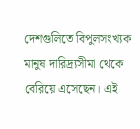দেশগুলিতে বিপুলসংখ্যক মানুষ দারিদ্র্যসীমা থেকে বেরিয়ে এসেছেন। এই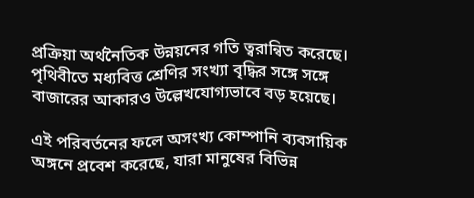প্রক্রিয়া অর্থনৈতিক উন্নয়নের গতি ত্বরান্বিত করেছে। পৃথিবীতে মধ্যবিত্ত শ্রেণির সংখ্যা বৃদ্ধির সঙ্গে সঙ্গে বাজারের আকারও উল্লেখযোগ্যভাবে বড় হয়েছে।

এই পরিবর্তনের ফলে অসংখ্য কোম্পানি ব্যবসায়িক অঙ্গনে প্রবেশ করেছে, যারা মানুষের বিভিন্ন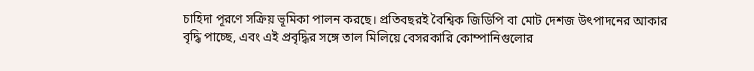চাহিদা পূরণে সক্রিয় ভূমিকা পালন করছে। প্রতিবছরই বৈশ্বিক জিডিপি বা মোট দেশজ উৎপাদনের আকার বৃদ্ধি পাচ্ছে, এবং এই প্রবৃদ্ধির সঙ্গে তাল মিলিয়ে বেসরকারি কোম্পানিগুলোর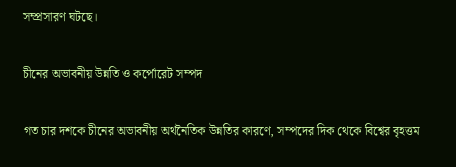সম্প্রসারণ ঘটছে।

চীনের অভাবনীয় উন্নতি ও কর্পোরেট সম্পদ

গত চার দশকে চীনের অভাবনীয় অর্থনৈতিক উন্নতির কারণে, সম্পদের দিক থেকে বিশ্বের বৃহত্তম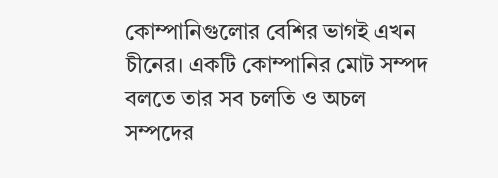কোম্পানিগুলোর বেশির ভাগই এখন চীনের। একটি কোম্পানির মোট সম্পদ বলতে তার সব চলতি ও অচল সম্পদের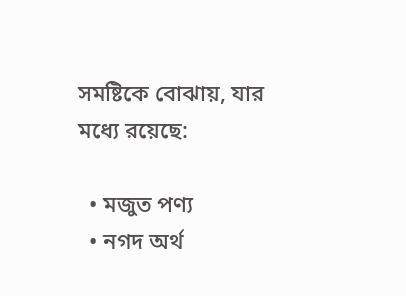সমষ্টিকে বোঝায়, যার মধ্যে রয়েছে:

  • মজুত পণ্য
  • নগদ অর্থ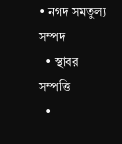• নগদ সমতুল্য সম্পদ
  • স্থাবর সম্পত্তি
  •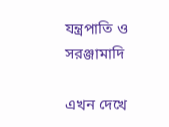যন্ত্রপাতি ও সরঞ্জামাদি

এখন দেখে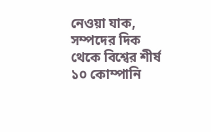নেওয়া যাক, সম্পদের দিক থেকে বিশ্বের শীর্ষ ১০ কোম্পানি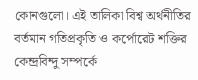কোনগুলো। এই তালিকা বিশ্ব অর্থনীতির বর্তমান গতিপ্রকৃতি ও কর্পোরেট শক্তির কেন্দ্রবিন্দু সম্পর্কে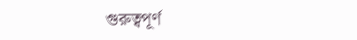গুরুত্বপূর্ণ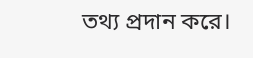তথ্য প্রদান করে।